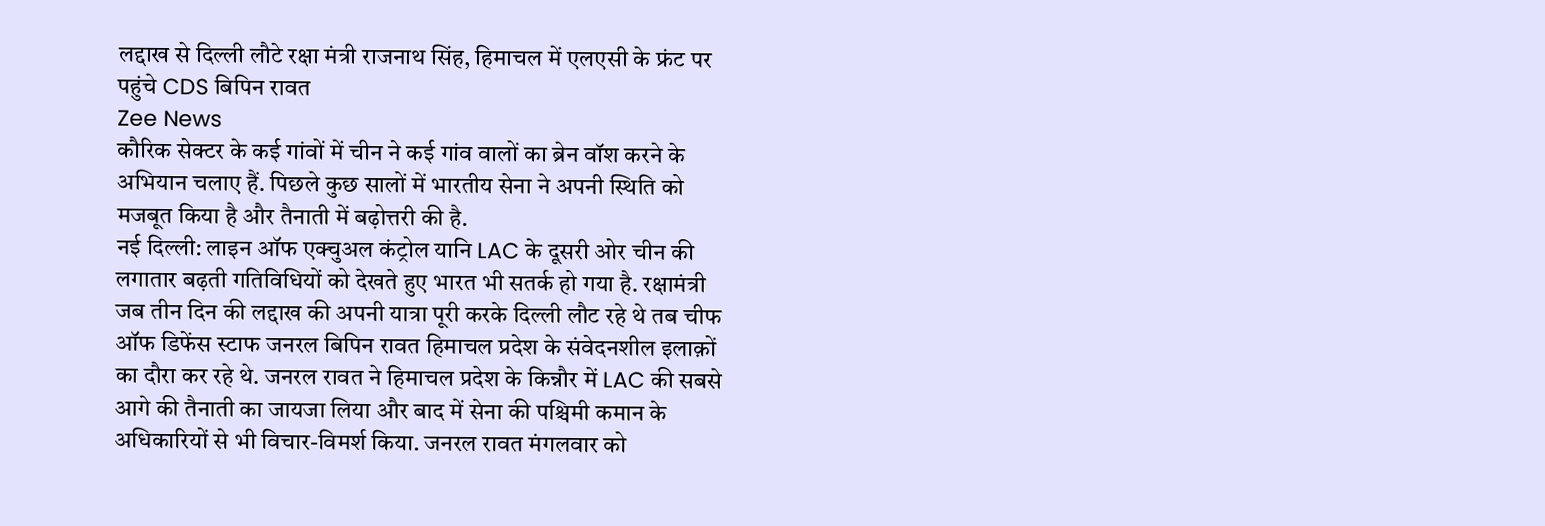लद्दाख से दिल्ली लौटे रक्षा मंत्री राजनाथ सिंह, हिमाचल में एलएसी के फ्रंट पर पहुंचे CDS बिपिन रावत
Zee News
कौरिक सेक्टर के कई गांवों में चीन ने कई गांव वालों का ब्रेन वॉश करने के अभियान चलाए हैं. पिछले कुछ सालों में भारतीय सेना ने अपनी स्थिति को मजबूत किया है और तैनाती में बढ़ोत्तरी की है.
नई दिल्ली: लाइन ऑफ एक्चुअल कंट्रोल यानि LAC के दूसरी ओर चीन की लगातार बढ़ती गतिविधियों को देखते हुए भारत भी सतर्क हो गया है. रक्षामंत्री जब तीन दिन की लद्दाख की अपनी यात्रा पूरी करके दिल्ली लौट रहे थे तब चीफ ऑफ डिफेंस स्टाफ जनरल बिपिन रावत हिमाचल प्रदेश के संवेदनशील इलाक़ों का दौरा कर रहे थे. जनरल रावत ने हिमाचल प्रदेश के किन्नौर में LAC की सबसे आगे की तैनाती का जायजा लिया और बाद में सेना की पश्चिमी कमान के अधिकारियों से भी विचार-विमर्श किया. जनरल रावत मंगलवार को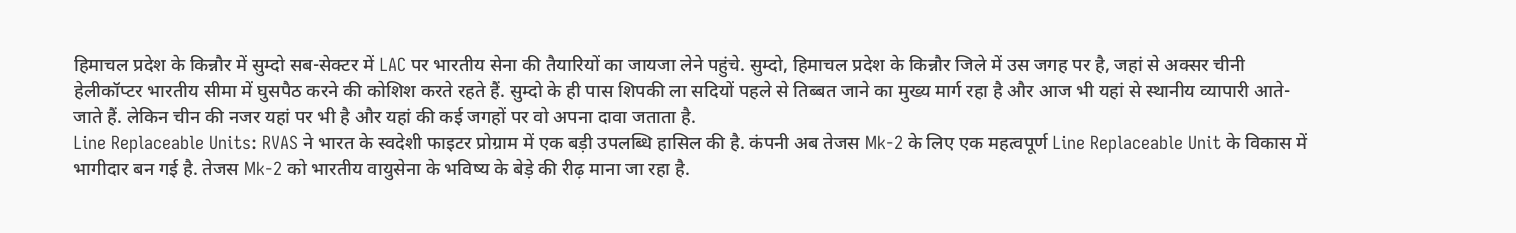हिमाचल प्रदेश के किन्नौर में सुम्दो सब-सेक्टर में LAC पर भारतीय सेना की तैयारियों का जायजा लेने पहुंचे. सुम्दो, हिमाचल प्रदेश के किन्नौर जिले में उस जगह पर है, जहां से अक्सर चीनी हेलीकॉप्टर भारतीय सीमा में घुसपैठ करने की कोशिश करते रहते हैं. सुम्दो के ही पास शिपकी ला सदियों पहले से तिब्बत जाने का मुख्य मार्ग रहा है और आज भी यहां से स्थानीय व्यापारी आते-जाते हैं. लेकिन चीन की नजर यहां पर भी है और यहां की कई जगहों पर वो अपना दावा जताता है.
Line Replaceable Units: RVAS ने भारत के स्वदेशी फाइटर प्रोग्राम में एक बड़ी उपलब्धि हासिल की है. कंपनी अब तेजस Mk-2 के लिए एक महत्वपूर्ण Line Replaceable Unit के विकास में भागीदार बन गई है. तेजस Mk-2 को भारतीय वायुसेना के भविष्य के बेड़े की रीढ़ माना जा रहा है.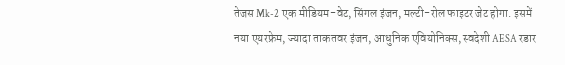तेजस Mk-2 एक मीडियम-वेट, सिंगल इंजन, मल्टी-रोल फाइटर जेट होगा. इसमें नया एयरफ्रेम, ज्यादा ताकतवर इंजन, आधुनिक एवियोनिक्स, स्वदेशी AESA रडार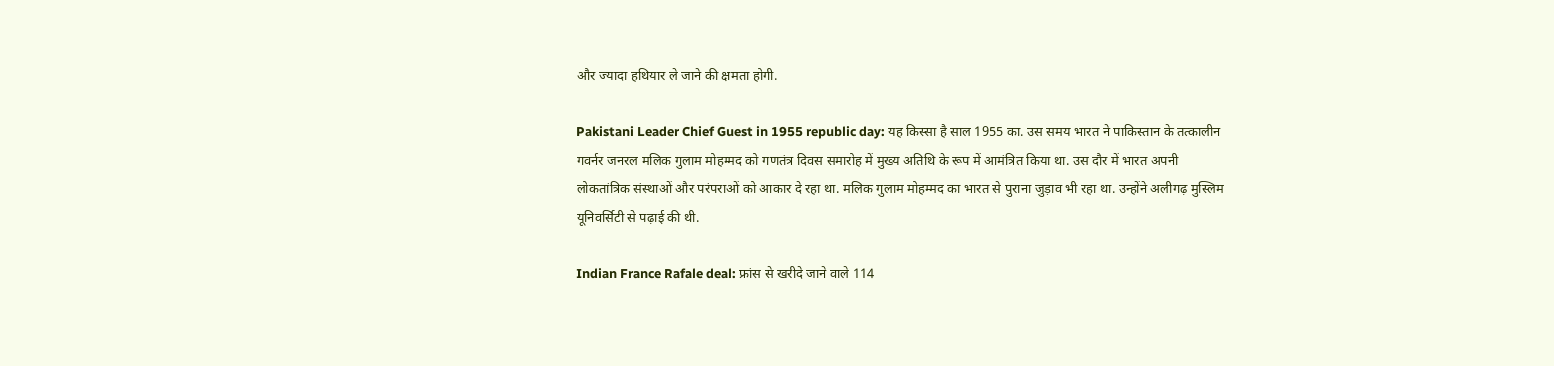और ज्यादा हथियार ले जाने की क्षमता होगी.

Pakistani Leader Chief Guest in 1955 republic day: यह किस्सा है साल 1955 का. उस समय भारत ने पाकिस्तान के तत्कालीन गवर्नर जनरल मलिक गुलाम मोहम्मद को गणतंत्र दिवस समारोह में मुख्य अतिथि के रूप में आमंत्रित किया था. उस दौर में भारत अपनी लोकतांत्रिक संस्थाओं और परंपराओं को आकार दे रहा था. मलिक गुलाम मोहम्मद का भारत से पुराना जुड़ाव भी रहा था. उन्होंने अलीगढ़ मुस्लिम यूनिवर्सिटी से पढ़ाई की थी.

Indian France Rafale deal: फ्रांस से खरीदे जाने वाले 114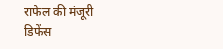राफेल की मंजूरी डिफेंस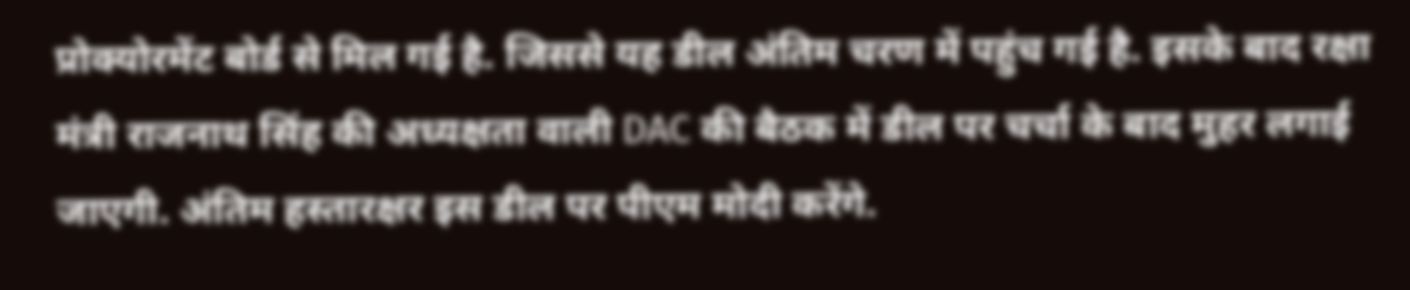प्रोक्योरमेंट बोर्ड से मिल गई है. जिससे यह डील अंतिम चरण में पहुंच गई है. इसके बाद रक्षा मंत्री राजनाथ सिंह की अध्यक्षता वाली DAC की बैठक में डील पर चर्चा के बाद मुहर लगाई जाएगी. अंतिम हस्तारक्षर इस डील पर पीएम मोदी करेंगे.